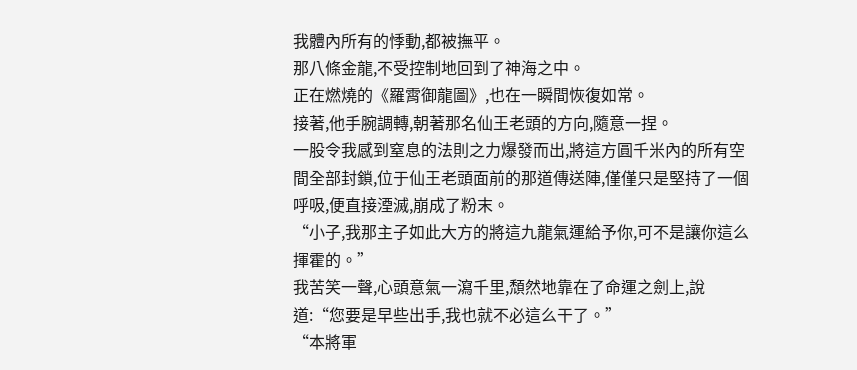我體內所有的悸動,都被撫平。
那八條金龍,不受控制地回到了神海之中。
正在燃燒的《羅霄御龍圖》,也在一瞬間恢復如常。
接著,他手腕調轉,朝著那名仙王老頭的方向,隨意一捏。
一股令我感到窒息的法則之力爆發而出,將這方圓千米內的所有空間全部封鎖,位于仙王老頭面前的那道傳送陣,僅僅只是堅持了一個呼吸,便直接湮滅,崩成了粉末。
“小子,我那主子如此大方的將這九龍氣運給予你,可不是讓你這么揮霍的。”
我苦笑一聲,心頭意氣一瀉千里,頹然地靠在了命運之劍上,說道:“您要是早些出手,我也就不必這么干了。”
“本將軍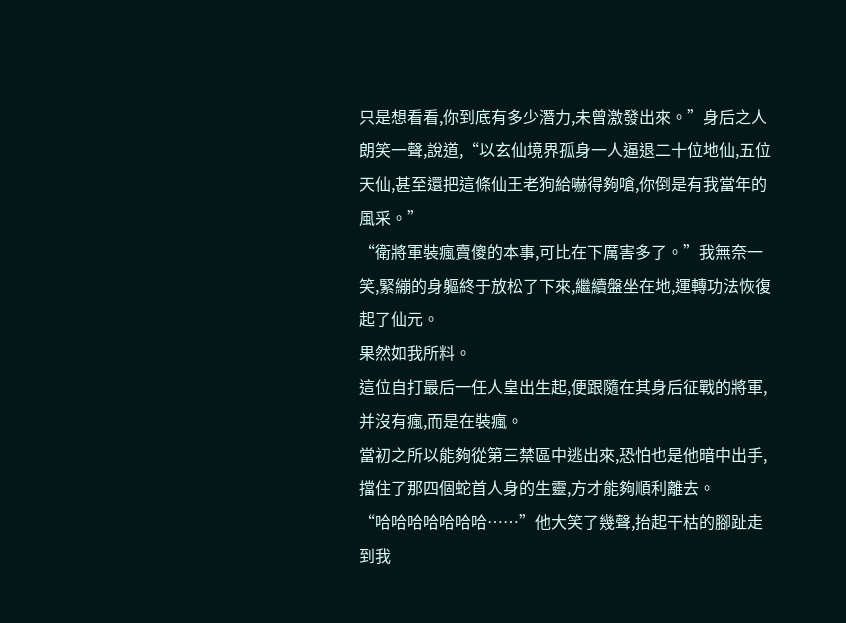只是想看看,你到底有多少潛力,未曾激發出來。”身后之人朗笑一聲,說道,“以玄仙境界孤身一人逼退二十位地仙,五位天仙,甚至還把這條仙王老狗給嚇得夠嗆,你倒是有我當年的風采。”
“衛將軍裝瘋賣傻的本事,可比在下厲害多了。”我無奈一笑,緊繃的身軀終于放松了下來,繼續盤坐在地,運轉功法恢復起了仙元。
果然如我所料。
這位自打最后一任人皇出生起,便跟隨在其身后征戰的將軍,并沒有瘋,而是在裝瘋。
當初之所以能夠從第三禁區中逃出來,恐怕也是他暗中出手,擋住了那四個蛇首人身的生靈,方才能夠順利離去。
“哈哈哈哈哈哈哈……”他大笑了幾聲,抬起干枯的腳趾走到我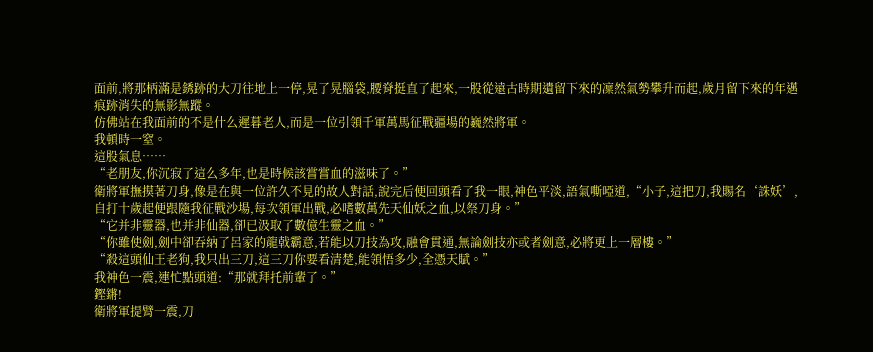面前,將那柄滿是銹跡的大刀往地上一停,晃了晃腦袋,腰脊挺直了起來,一股從遠古時期遺留下來的凜然氣勢攀升而起,歲月留下來的年邁痕跡消失的無影無蹤。
仿佛站在我面前的不是什么遲暮老人,而是一位引領千軍萬馬征戰疆場的巍然將軍。
我頓時一窒。
這股氣息……
“老朋友,你沉寂了這么多年,也是時候該嘗嘗血的滋味了。”
衛將軍撫摸著刀身,像是在與一位許久不見的故人對話,說完后便回頭看了我一眼,神色平淡,語氣嘶啞道,“小子,這把刀,我賜名‘誅妖’,自打十歲起便跟隨我征戰沙場,每次領軍出戰,必嗜數萬先天仙妖之血,以祭刀身。”
“它并非靈器,也并非仙器,卻已汲取了數億生靈之血。”
“你雖使劍,劍中卻吞納了呂家的龍戟霸意,若能以刀技為攻,融會貫通,無論劍技亦或者劍意,必將更上一層樓。”
“殺這頭仙王老狗,我只出三刀,這三刀你要看清楚,能領悟多少,全憑天賦。”
我神色一震,連忙點頭道:“那就拜托前輩了。”
鏗鏘!
衛將軍提臂一震,刀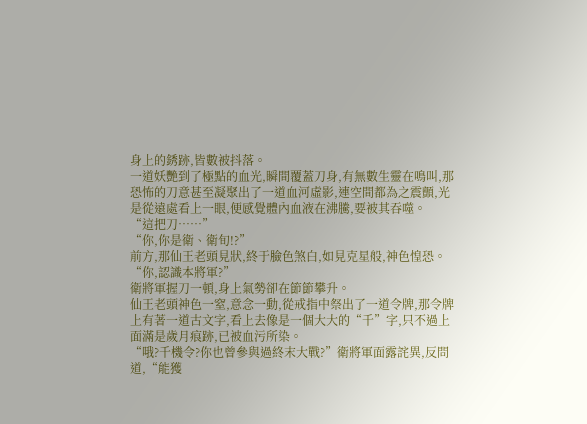身上的銹跡,皆數被抖落。
一道妖艷到了極點的血光,瞬間覆蓋刀身,有無數生靈在鳴叫,那恐怖的刀意甚至凝聚出了一道血河虛影,連空間都為之震顫,光是從遠處看上一眼,便感覺體內血液在沸騰,要被其吞噬。
“這把刀……”
“你,你是衛、衛旬!?”
前方,那仙王老頭見狀,終于臉色煞白,如見克星般,神色惶恐。
“你,認識本將軍?”
衛將軍握刀一頓,身上氣勢卻在節節攀升。
仙王老頭神色一窒,意念一動,從戒指中祭出了一道令牌,那令牌上有著一道古文字,看上去像是一個大大的“千”字,只不過上面滿是歲月痕跡,已被血污所染。
“哦?千機令?你也曾參與過終末大戰?”衛將軍面露詫異,反問道,“能獲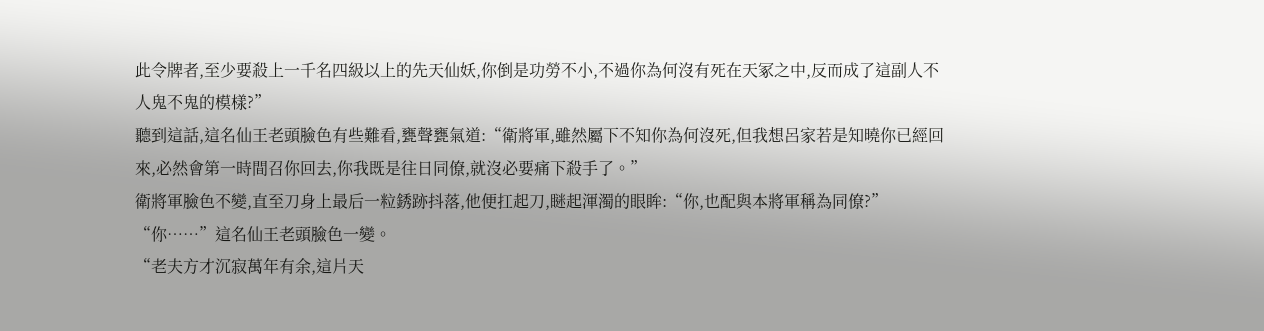此令牌者,至少要殺上一千名四級以上的先天仙妖,你倒是功勞不小,不過你為何沒有死在天冢之中,反而成了這副人不人鬼不鬼的模樣?”
聽到這話,這名仙王老頭臉色有些難看,甕聲甕氣道:“衛將軍,雖然屬下不知你為何沒死,但我想呂家若是知曉你已經回來,必然會第一時間召你回去,你我既是往日同僚,就沒必要痛下殺手了。”
衛將軍臉色不變,直至刀身上最后一粒銹跡抖落,他便扛起刀,瞇起渾濁的眼眸:“你,也配與本將軍稱為同僚?”
“你……”這名仙王老頭臉色一變。
“老夫方才沉寂萬年有余,這片天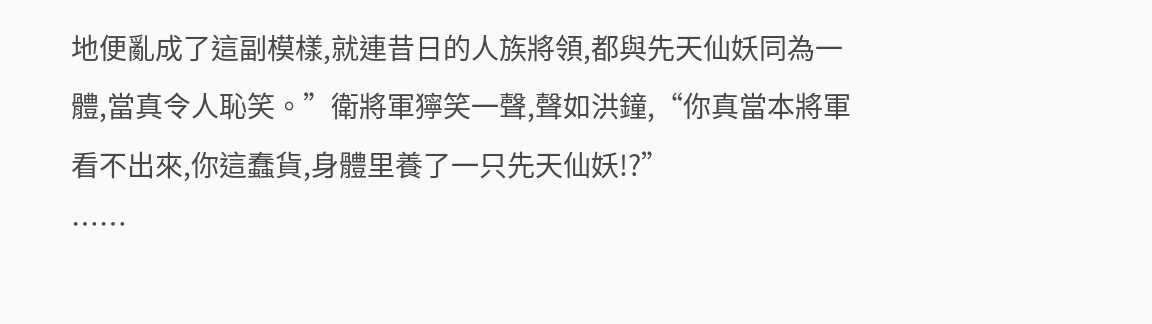地便亂成了這副模樣,就連昔日的人族將領,都與先天仙妖同為一體,當真令人恥笑。”衛將軍獰笑一聲,聲如洪鐘,“你真當本將軍看不出來,你這蠢貨,身體里養了一只先天仙妖!?”
……